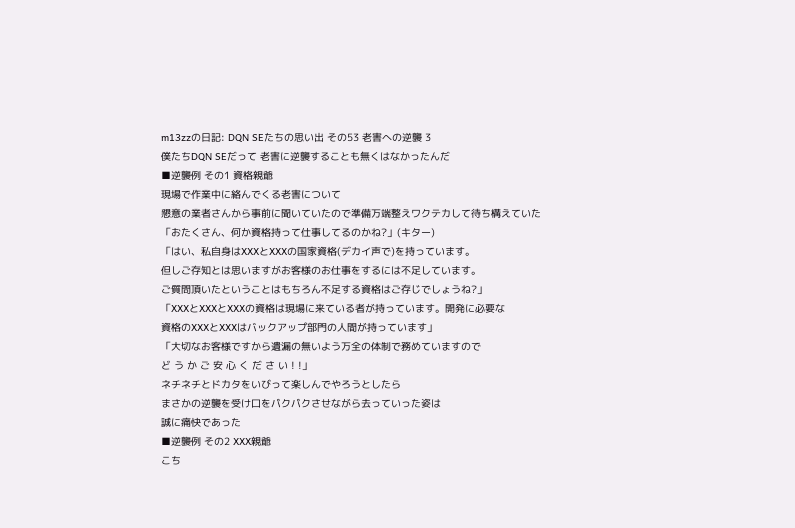m13zzの日記: DQN SEたちの思い出 その53 老害への逆襲 3
僕たちDQN SEだって 老害に逆襲することも無くはなかったんだ
■逆襲例 その1 資格親爺
現場で作業中に絡んでくる老害について
懇意の業者さんから事前に聞いていたので準備万端整えワクテカして待ち構えていた
「おたくさん、何か資格持って仕事してるのかね?」(キター)
「はい、私自身はXXXとXXXの国家資格(デカイ声で)を持っています。
但しご存知とは思いますがお客様のお仕事をするには不足しています。
ご質問頂いたということはもちろん不足する資格はご存じでしょうね?」
「XXXとXXXとXXXの資格は現場に来ている者が持っています。開発に必要な
資格のXXXとXXXはバックアップ部門の人間が持っています」
「大切なお客様ですから遺漏の無いよう万全の体制で務めていますので
ど う か ご 安 心 く だ さ い ! !」
ネチネチとドカタをいびって楽しんでやろうとしたら
まさかの逆襲を受け口をパクパクさせながら去っていった姿は
誠に痛快であった
■逆襲例 その2 XXX親爺
こち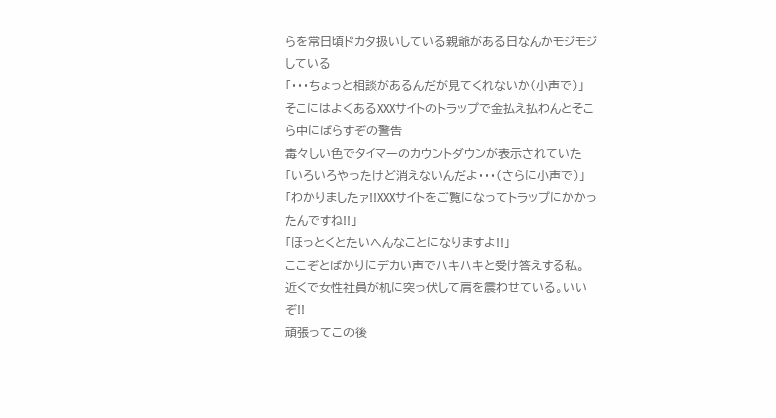らを常日頃ドカタ扱いしている親爺がある日なんかモジモジしている
「・・・ちょっと相談があるんだが見てくれないか(小声で)」
そこにはよくあるXXXサイトのトラップで金払え払わんとそこら中にばらすぞの警告
毒々しい色でタイマーのカウントダウンが表示されていた
「いろいろやったけど消えないんだよ・・・(さらに小声で)」
「わかりましたァ!!XXXサイトをご覧になってトラップにかかったんですね!!」
「ほっとくとたいへんなことになりますよ!!」
ここぞとばかりにデカい声でハキハキと受け答えする私。
近くで女性社員が机に突っ伏して肩を震わせている。いいぞ!!
頑張ってこの後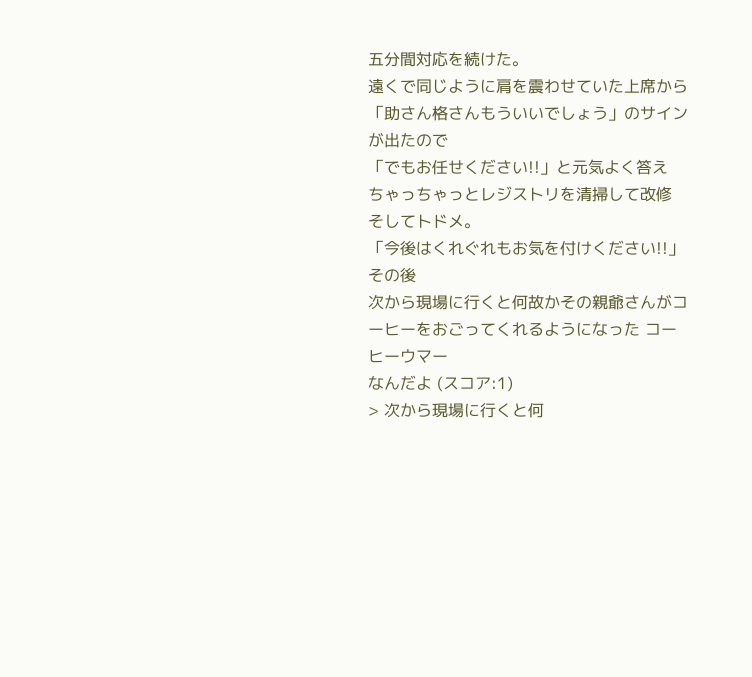五分間対応を続けた。
遠くで同じように肩を震わせていた上席から
「助さん格さんもういいでしょう」のサインが出たので
「でもお任せください!!」と元気よく答え
ちゃっちゃっとレジストリを清掃して改修 そしてトドメ。
「今後はくれぐれもお気を付けください!!」
その後
次から現場に行くと何故かその親爺さんがコーヒーをおごってくれるようになった コーヒーウマー
なんだよ (スコア:1)
> 次から現場に行くと何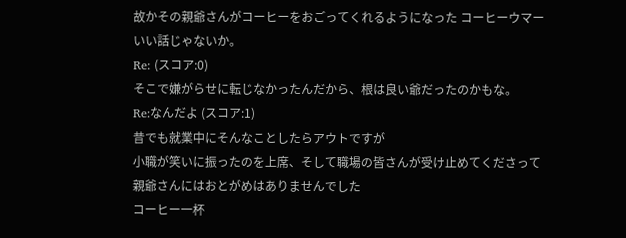故かその親爺さんがコーヒーをおごってくれるようになった コーヒーウマー
いい話じゃないか。
Re: (スコア:0)
そこで嫌がらせに転じなかったんだから、根は良い爺だったのかもな。
Re:なんだよ (スコア:1)
昔でも就業中にそんなことしたらアウトですが
小職が笑いに振ったのを上席、そして職場の皆さんが受け止めてくださって
親爺さんにはおとがめはありませんでした
コーヒー一杯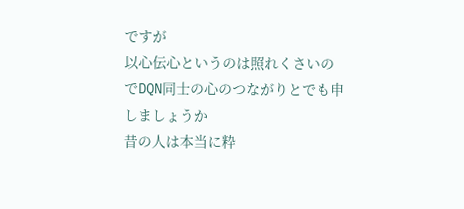ですが
以心伝心というのは照れくさいのでDQN同士の心のつながりとでも申しましょうか
昔の人は本当に粋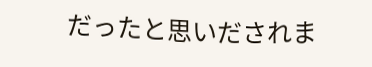だったと思いだされま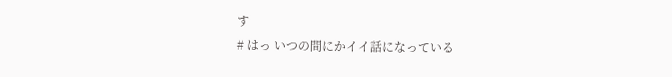す
# はっ いつの間にかイイ話になっている